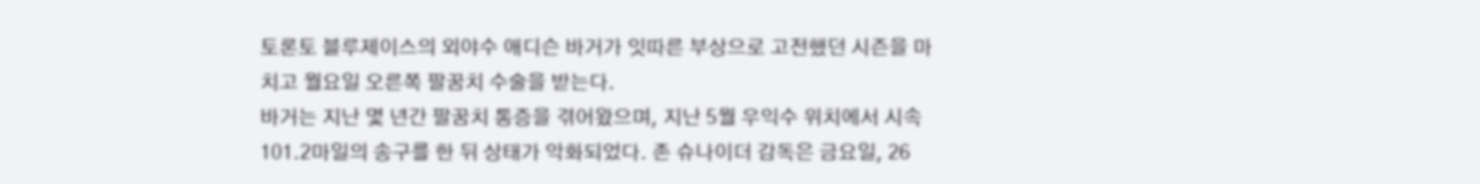토론토 블루제이스의 외야수 애디슨 바거가 잇따른 부상으로 고전했던 시즌을 마치고 월요일 오른쪽 팔꿈치 수술을 받는다.
바거는 지난 몇 년간 팔꿈치 통증을 겪어왔으며, 지난 5월 우익수 위치에서 시속 101.2마일의 송구를 한 뒤 상태가 악화되었다. 존 슈나이더 감독은 금요일, 26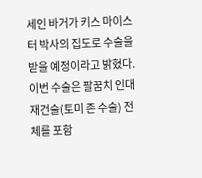세인 바거가 키스 마이스터 박사의 집도로 수술을 받을 예정이라고 밝혔다. 이번 수술은 팔꿈치 인대 재건술(토미 존 수술) 전체를 포함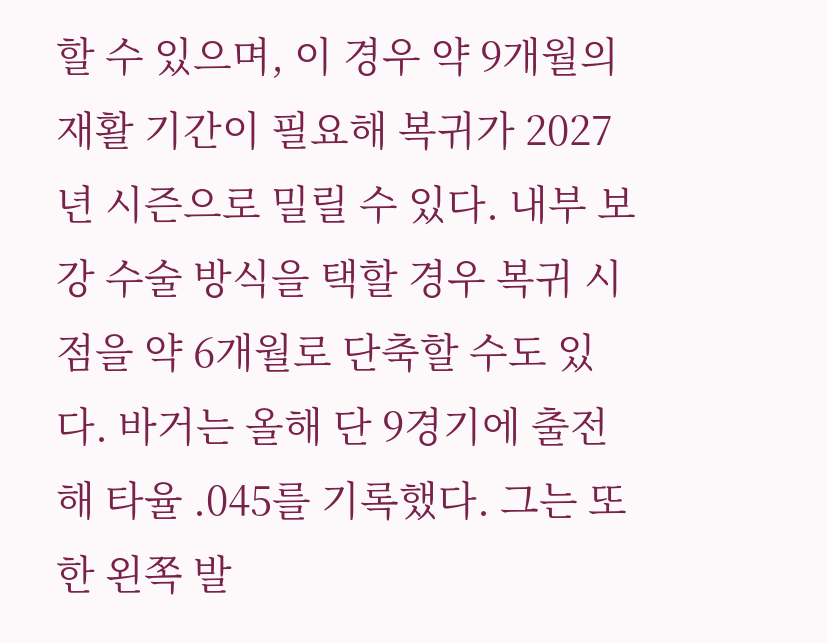할 수 있으며, 이 경우 약 9개월의 재활 기간이 필요해 복귀가 2027년 시즌으로 밀릴 수 있다. 내부 보강 수술 방식을 택할 경우 복귀 시점을 약 6개월로 단축할 수도 있다. 바거는 올해 단 9경기에 출전해 타율 .045를 기록했다. 그는 또한 왼쪽 발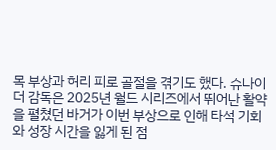목 부상과 허리 피로 골절을 겪기도 했다. 슈나이더 감독은 2025년 월드 시리즈에서 뛰어난 활약을 펼쳤던 바거가 이번 부상으로 인해 타석 기회와 성장 시간을 잃게 된 점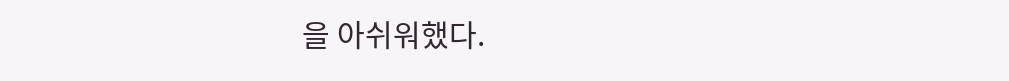을 아쉬워했다.